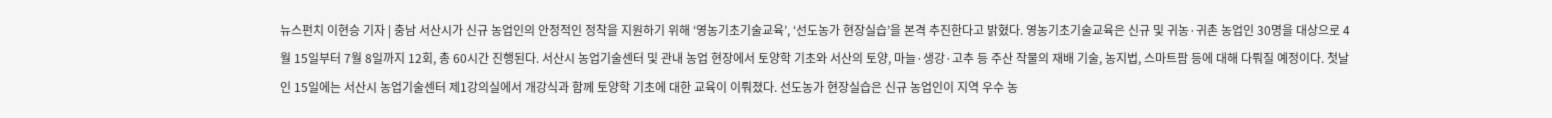뉴스펀치 이현승 기자 | 충남 서산시가 신규 농업인의 안정적인 정착을 지원하기 위해 ‘영농기초기술교육’, ‘선도농가 현장실습’을 본격 추진한다고 밝혔다. 영농기초기술교육은 신규 및 귀농·귀촌 농업인 30명을 대상으로 4월 15일부터 7월 8일까지 12회, 총 60시간 진행된다. 서산시 농업기술센터 및 관내 농업 현장에서 토양학 기초와 서산의 토양, 마늘·생강·고추 등 주산 작물의 재배 기술, 농지법, 스마트팜 등에 대해 다뤄질 예정이다. 첫날인 15일에는 서산시 농업기술센터 제1강의실에서 개강식과 함께 토양학 기초에 대한 교육이 이뤄졌다. 선도농가 현장실습은 신규 농업인이 지역 우수 농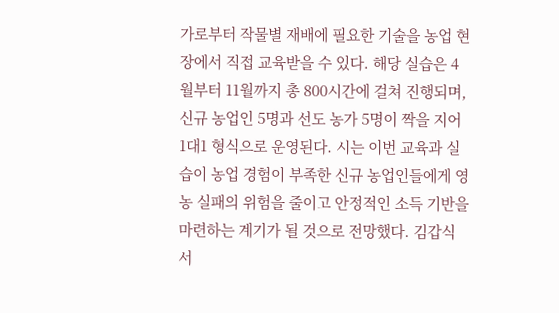가로부터 작물별 재배에 필요한 기술을 농업 현장에서 직접 교육받을 수 있다. 해당 실습은 4월부터 11월까지 총 800시간에 걸쳐 진행되며, 신규 농업인 5명과 선도 농가 5명이 짝을 지어 1대1 형식으로 운영된다. 시는 이번 교육과 실습이 농업 경험이 부족한 신규 농업인들에게 영농 실패의 위험을 줄이고 안정적인 소득 기반을 마련하는 계기가 될 것으로 전망했다. 김갑식 서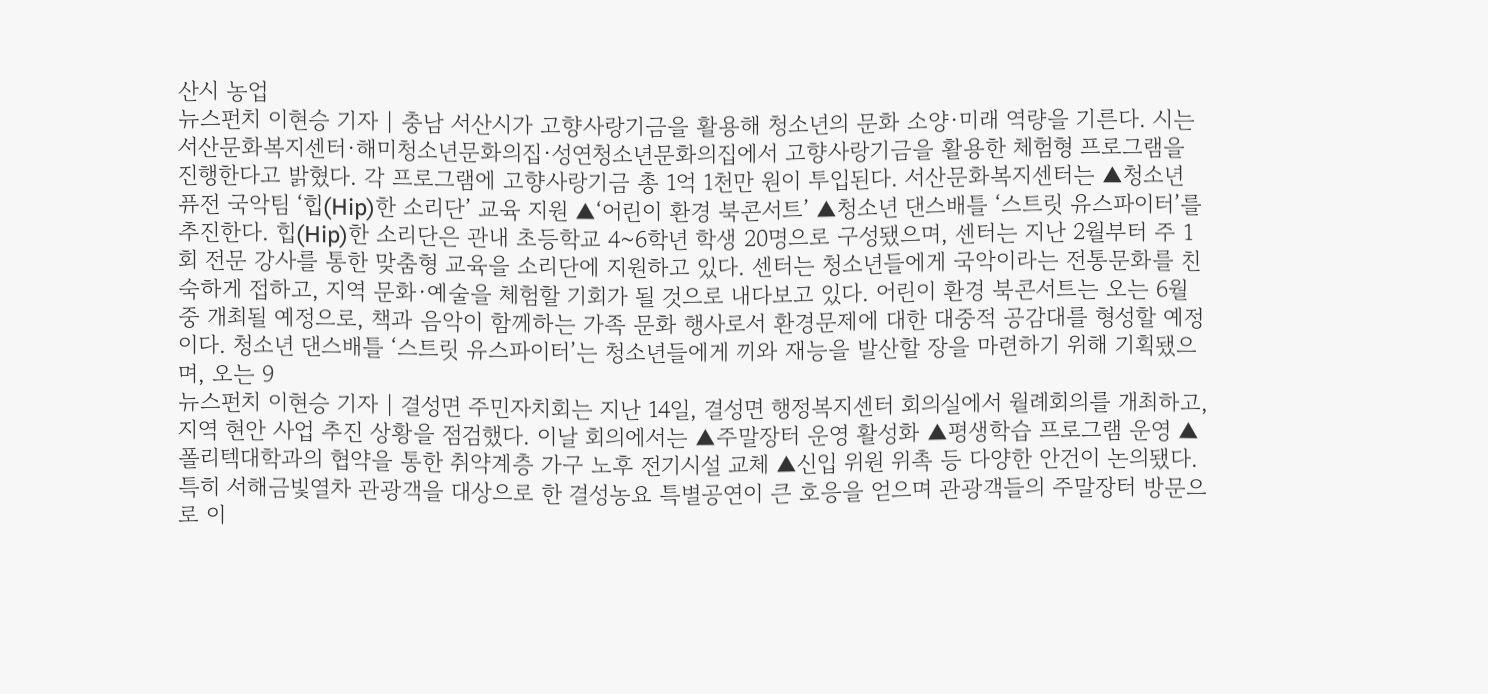산시 농업
뉴스펀치 이현승 기자 | 충남 서산시가 고향사랑기금을 활용해 청소년의 문화 소양·미래 역량을 기른다. 시는 서산문화복지센터·해미청소년문화의집·성연청소년문화의집에서 고향사랑기금을 활용한 체험형 프로그램을 진행한다고 밝혔다. 각 프로그램에 고향사랑기금 총 1억 1천만 원이 투입된다. 서산문화복지센터는 ▲청소년 퓨전 국악팀 ‘힙(Hip)한 소리단’ 교육 지원 ▲‘어린이 환경 북콘서트’ ▲청소년 댄스배틀 ‘스트릿 유스파이터’를 추진한다. 힙(Hip)한 소리단은 관내 초등학교 4~6학년 학생 20명으로 구성됐으며, 센터는 지난 2월부터 주 1회 전문 강사를 통한 맞춤형 교육을 소리단에 지원하고 있다. 센터는 청소년들에게 국악이라는 전통문화를 친숙하게 접하고, 지역 문화·예술을 체험할 기회가 될 것으로 내다보고 있다. 어린이 환경 북콘서트는 오는 6월 중 개최될 예정으로, 책과 음악이 함께하는 가족 문화 행사로서 환경문제에 대한 대중적 공감대를 형성할 예정이다. 청소년 댄스배틀 ‘스트릿 유스파이터’는 청소년들에게 끼와 재능을 발산할 장을 마련하기 위해 기획됐으며, 오는 9
뉴스펀치 이현승 기자 | 결성면 주민자치회는 지난 14일, 결성면 행정복지센터 회의실에서 월례회의를 개최하고, 지역 현안 사업 추진 상황을 점검했다. 이날 회의에서는 ▲주말장터 운영 활성화 ▲평생학습 프로그램 운영 ▲폴리텍대학과의 협약을 통한 취약계층 가구 노후 전기시설 교체 ▲신입 위원 위촉 등 다양한 안건이 논의됐다. 특히 서해금빛열차 관광객을 대상으로 한 결성농요 특별공연이 큰 호응을 얻으며 관광객들의 주말장터 방문으로 이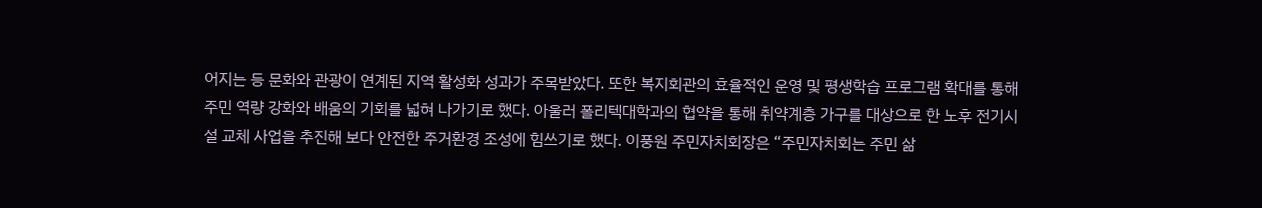어지는 등 문화와 관광이 연계된 지역 활성화 성과가 주목받았다. 또한 복지회관의 효율적인 운영 및 평생학습 프로그램 확대를 통해 주민 역량 강화와 배움의 기회를 넓혀 나가기로 했다. 아울러 폴리텍대학과의 협약을 통해 취약계층 가구를 대상으로 한 노후 전기시설 교체 사업을 추진해 보다 안전한 주거환경 조성에 힘쓰기로 했다. 이풍원 주민자치회장은 “주민자치회는 주민 삶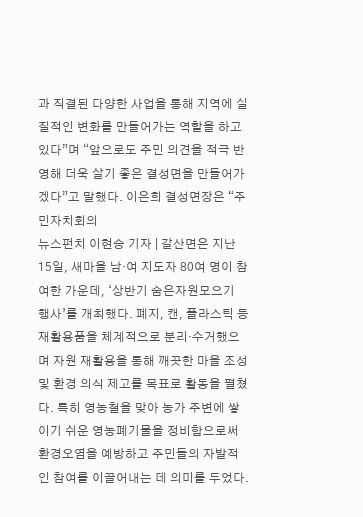과 직결된 다양한 사업을 통해 지역에 실질적인 변화를 만들어가는 역할을 하고 있다”며 “앞으로도 주민 의견을 적극 반영해 더욱 살기 좋은 결성면을 만들어가겠다”고 말했다. 이은희 결성면장은 “주민자치회의
뉴스펀치 이현승 기자 | 갈산면은 지난 15일, 새마을 남·여 지도자 80여 명이 참여한 가운데, ‘상반기 숨은자원모으기 행사’를 개최했다. 폐지, 캔, 플라스틱 등 재활용품을 체계적으로 분리·수거했으며 자원 재활용을 통해 깨끗한 마을 조성 및 환경 의식 제고를 목표로 활동을 펼쳤다. 특히 영농철을 맞아 농가 주변에 쌓이기 쉬운 영농폐기물을 정비함으로써 환경오염을 예방하고 주민들의 자발적인 참여를 이끌어내는 데 의미를 두었다.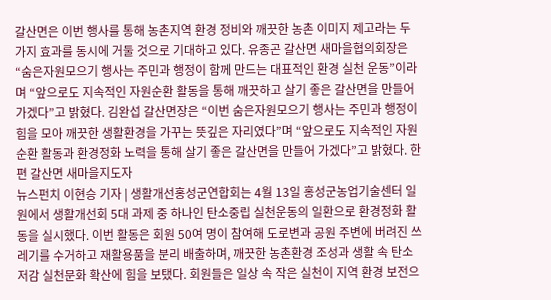갈산면은 이번 행사를 통해 농촌지역 환경 정비와 깨끗한 농촌 이미지 제고라는 두 가지 효과를 동시에 거둘 것으로 기대하고 있다. 유종곤 갈산면 새마을협의회장은 “숨은자원모으기 행사는 주민과 행정이 함께 만드는 대표적인 환경 실천 운동”이라며 “앞으로도 지속적인 자원순환 활동을 통해 깨끗하고 살기 좋은 갈산면을 만들어 가겠다”고 밝혔다. 김완섭 갈산면장은 “이번 숨은자원모으기 행사는 주민과 행정이 힘을 모아 깨끗한 생활환경을 가꾸는 뜻깊은 자리였다”며 “앞으로도 지속적인 자원순환 활동과 환경정화 노력을 통해 살기 좋은 갈산면을 만들어 가겠다”고 밝혔다. 한편 갈산면 새마을지도자
뉴스펀치 이현승 기자 | 생활개선홍성군연합회는 4월 13일 홍성군농업기술센터 일원에서 생활개선회 5대 과제 중 하나인 탄소중립 실천운동의 일환으로 환경정화 활동을 실시했다. 이번 활동은 회원 50여 명이 참여해 도로변과 공원 주변에 버려진 쓰레기를 수거하고 재활용품을 분리 배출하며, 깨끗한 농촌환경 조성과 생활 속 탄소저감 실천문화 확산에 힘을 보탰다. 회원들은 일상 속 작은 실천이 지역 환경 보전으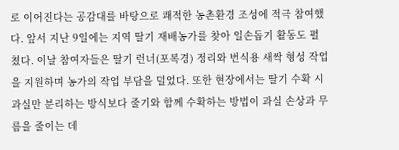로 이어진다는 공감대를 바탕으로 쾌적한 농촌환경 조성에 적극 참여했다. 앞서 지난 9일에는 지역 딸기 재배농가를 찾아 일손돕기 활동도 펼쳤다. 이날 참여자들은 딸기 런너(포복경) 정리와 번식용 새싹 형성 작업을 지원하며 농가의 작업 부담을 덜었다. 또한 현장에서는 딸기 수확 시 과실만 분리하는 방식보다 줄기와 함께 수확하는 방법이 과실 손상과 무름을 줄이는 데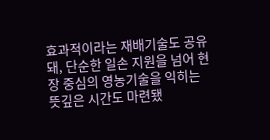효과적이라는 재배기술도 공유돼, 단순한 일손 지원을 넘어 현장 중심의 영농기술을 익히는 뜻깊은 시간도 마련됐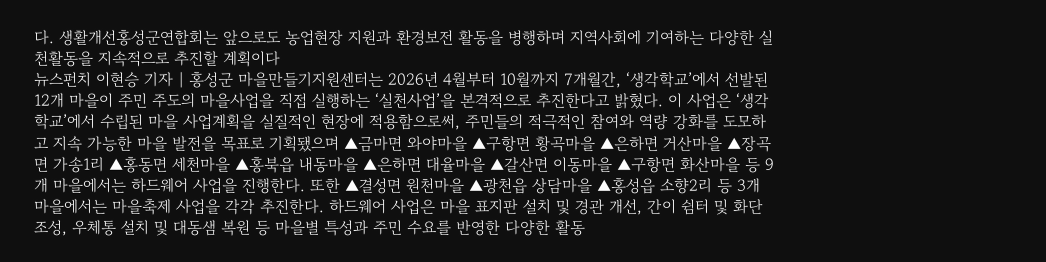다. 생활개선홍성군연합회는 앞으로도 농업현장 지원과 환경보전 활동을 병행하며 지역사회에 기여하는 다양한 실천활동을 지속적으로 추진할 계획이다
뉴스펀치 이현승 기자 | 홍성군 마을만들기지원센터는 2026년 4월부터 10월까지 7개월간, ‘생각학교’에서 선발된 12개 마을이 주민 주도의 마을사업을 직접 실행하는 ‘실천사업’을 본격적으로 추진한다고 밝혔다. 이 사업은 ‘생각학교’에서 수립된 마을 사업계획을 실질적인 현장에 적용함으로써, 주민들의 적극적인 참여와 역량 강화를 도모하고 지속 가능한 마을 발전을 목표로 기획됐으며 ▲금마면 와야마을 ▲구항면 황곡마을 ▲은하면 거산마을 ▲장곡면 가송1리 ▲홍동면 세천마을 ▲홍북읍 내동마을 ▲은하면 대율마을 ▲갈산면 이동마을 ▲구항면 화산마을 등 9개 마을에서는 하드웨어 사업을 진행한다. 또한 ▲결성면 원천마을 ▲광천읍 상담마을 ▲홍성읍 소향2리 등 3개 마을에서는 마을축제 사업을 각각 추진한다. 하드웨어 사업은 마을 표지판 설치 및 경관 개선, 간이 쉼터 및 화단 조성, 우체통 설치 및 대동샘 복원 등 마을별 특성과 주민 수요를 반영한 다양한 활동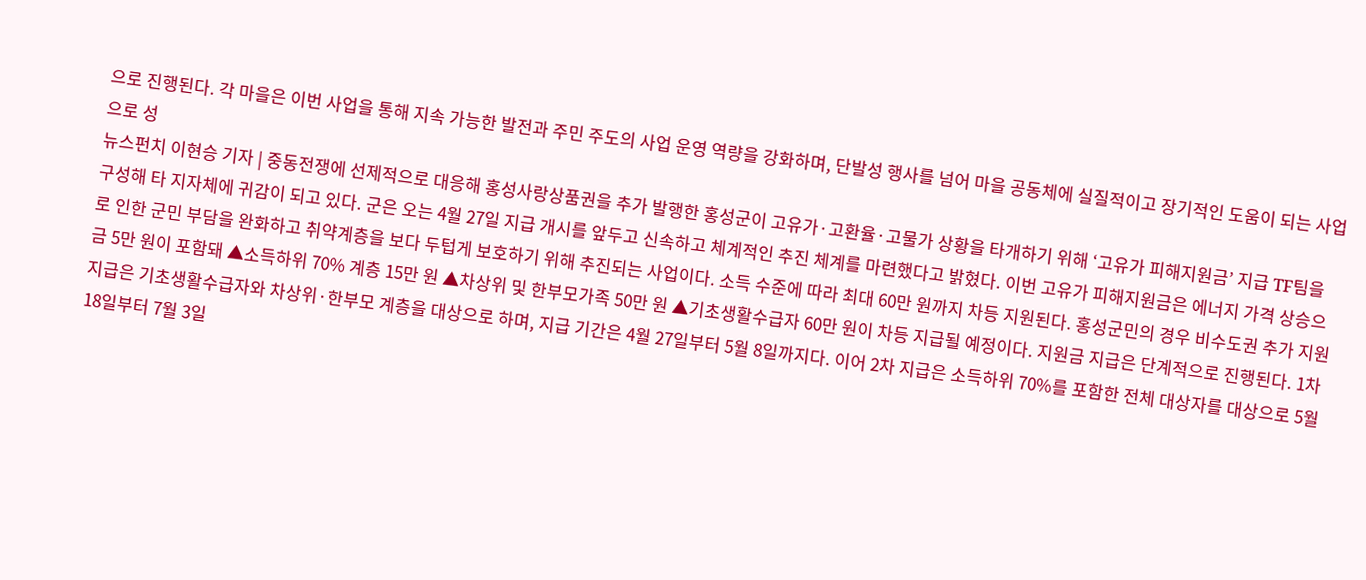으로 진행된다. 각 마을은 이번 사업을 통해 지속 가능한 발전과 주민 주도의 사업 운영 역량을 강화하며, 단발성 행사를 넘어 마을 공동체에 실질적이고 장기적인 도움이 되는 사업으로 성
뉴스펀치 이현승 기자 | 중동전쟁에 선제적으로 대응해 홍성사랑상품권을 추가 발행한 홍성군이 고유가·고환율·고물가 상황을 타개하기 위해 ‘고유가 피해지원금’ 지급 TF팀을 구성해 타 지자체에 귀감이 되고 있다. 군은 오는 4월 27일 지급 개시를 앞두고 신속하고 체계적인 추진 체계를 마련했다고 밝혔다. 이번 고유가 피해지원금은 에너지 가격 상승으로 인한 군민 부담을 완화하고 취약계층을 보다 두텁게 보호하기 위해 추진되는 사업이다. 소득 수준에 따라 최대 60만 원까지 차등 지원된다. 홍성군민의 경우 비수도권 추가 지원금 5만 원이 포함돼 ▲소득하위 70% 계층 15만 원 ▲차상위 및 한부모가족 50만 원 ▲기초생활수급자 60만 원이 차등 지급될 예정이다. 지원금 지급은 단계적으로 진행된다. 1차 지급은 기초생활수급자와 차상위·한부모 계층을 대상으로 하며, 지급 기간은 4월 27일부터 5월 8일까지다. 이어 2차 지급은 소득하위 70%를 포함한 전체 대상자를 대상으로 5월 18일부터 7월 3일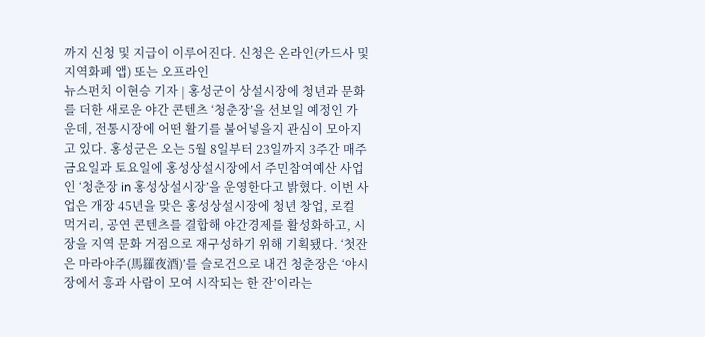까지 신청 및 지급이 이루어진다. 신청은 온라인(카드사 및 지역화폐 앱) 또는 오프라인
뉴스펀치 이현승 기자 | 홍성군이 상설시장에 청년과 문화를 더한 새로운 야간 콘텐츠 ‘청춘장’을 선보일 예정인 가운데, 전통시장에 어떤 활기를 불어넣을지 관심이 모아지고 있다. 홍성군은 오는 5월 8일부터 23일까지 3주간 매주 금요일과 토요일에 홍성상설시장에서 주민참여예산 사업인 ‘청춘장 in 홍성상설시장’을 운영한다고 밝혔다. 이번 사업은 개장 45년을 맞은 홍성상설시장에 청년 창업, 로컬 먹거리, 공연 콘텐츠를 결합해 야간경제를 활성화하고, 시장을 지역 문화 거점으로 재구성하기 위해 기획됐다. ‘첫잔은 마라야주(馬羅夜酒)’를 슬로건으로 내건 청춘장은 ‘야시장에서 흥과 사람이 모여 시작되는 한 잔’이라는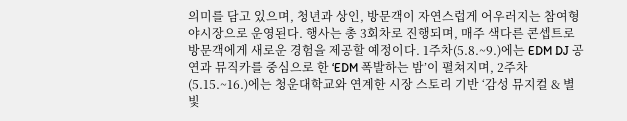의미를 담고 있으며, 청년과 상인, 방문객이 자연스럽게 어우러지는 참여형 야시장으로 운영된다. 행사는 총 3회차로 진행되며, 매주 색다른 콘셉트로 방문객에게 새로운 경험을 제공할 예정이다. 1주차(5.8.~9.)에는 EDM DJ 공연과 뮤직카를 중심으로 한 ‘EDM 폭발하는 밤’이 펼쳐지며, 2주차(5.15.~16.)에는 청운대학교와 연계한 시장 스토리 기반 ‘감성 뮤지컬 & 별빛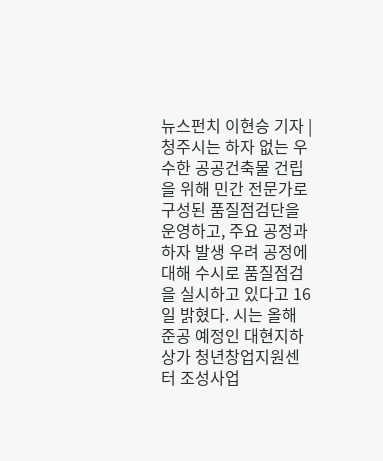뉴스펀치 이현승 기자 | 청주시는 하자 없는 우수한 공공건축물 건립을 위해 민간 전문가로 구성된 품질점검단을 운영하고, 주요 공정과 하자 발생 우려 공정에 대해 수시로 품질점검을 실시하고 있다고 16일 밝혔다. 시는 올해 준공 예정인 대현지하상가 청년창업지원센터 조성사업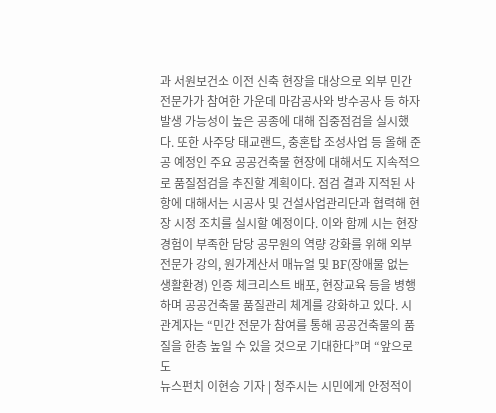과 서원보건소 이전 신축 현장을 대상으로 외부 민간 전문가가 참여한 가운데 마감공사와 방수공사 등 하자 발생 가능성이 높은 공종에 대해 집중점검을 실시했다. 또한 사주당 태교랜드, 충혼탑 조성사업 등 올해 준공 예정인 주요 공공건축물 현장에 대해서도 지속적으로 품질점검을 추진할 계획이다. 점검 결과 지적된 사항에 대해서는 시공사 및 건설사업관리단과 협력해 현장 시정 조치를 실시할 예정이다. 이와 함께 시는 현장 경험이 부족한 담당 공무원의 역량 강화를 위해 외부 전문가 강의, 원가계산서 매뉴얼 및 BF(장애물 없는 생활환경) 인증 체크리스트 배포, 현장교육 등을 병행하며 공공건축물 품질관리 체계를 강화하고 있다. 시 관계자는 “민간 전문가 참여를 통해 공공건축물의 품질을 한층 높일 수 있을 것으로 기대한다”며 “앞으로도
뉴스펀치 이현승 기자 | 청주시는 시민에게 안정적이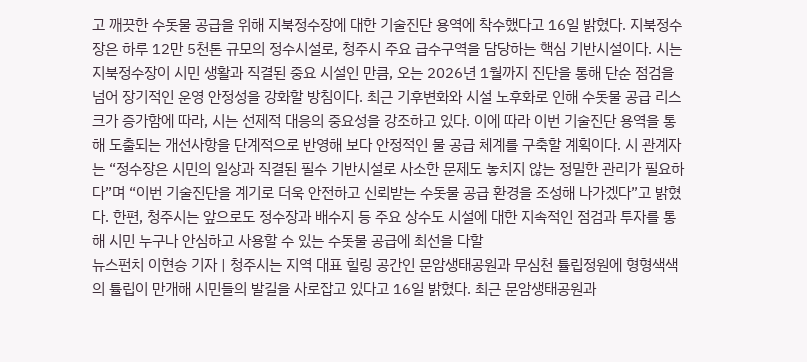고 깨끗한 수돗물 공급을 위해 지북정수장에 대한 기술진단 용역에 착수했다고 16일 밝혔다. 지북정수장은 하루 12만 5천톤 규모의 정수시설로, 청주시 주요 급수구역을 담당하는 핵심 기반시설이다. 시는 지북정수장이 시민 생활과 직결된 중요 시설인 만큼, 오는 2026년 1월까지 진단을 통해 단순 점검을 넘어 장기적인 운영 안정성을 강화할 방침이다. 최근 기후변화와 시설 노후화로 인해 수돗물 공급 리스크가 증가함에 따라, 시는 선제적 대응의 중요성을 강조하고 있다. 이에 따라 이번 기술진단 용역을 통해 도출되는 개선사항을 단계적으로 반영해 보다 안정적인 물 공급 체계를 구축할 계획이다. 시 관계자는 “정수장은 시민의 일상과 직결된 필수 기반시설로 사소한 문제도 놓치지 않는 정밀한 관리가 필요하다”며 “이번 기술진단을 계기로 더욱 안전하고 신뢰받는 수돗물 공급 환경을 조성해 나가겠다”고 밝혔다. 한편, 청주시는 앞으로도 정수장과 배수지 등 주요 상수도 시설에 대한 지속적인 점검과 투자를 통해 시민 누구나 안심하고 사용할 수 있는 수돗물 공급에 최선을 다할
뉴스펀치 이현승 기자 | 청주시는 지역 대표 힐링 공간인 문암생태공원과 무심천 튤립정원에 형형색색의 튤립이 만개해 시민들의 발길을 사로잡고 있다고 16일 밝혔다. 최근 문암생태공원과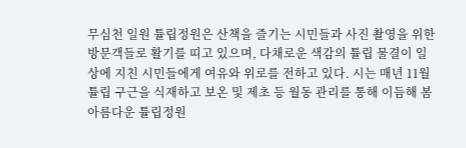무심천 일원 튤립정원은 산책을 즐기는 시민들과 사진 촬영을 위한 방문객들로 활기를 띠고 있으며, 다채로운 색감의 튤립 물결이 일상에 지친 시민들에게 여유와 위로를 전하고 있다. 시는 매년 11월 튤립 구근을 식재하고 보온 및 제초 등 월동 관리를 통해 이듬해 봄 아름다운 튤립정원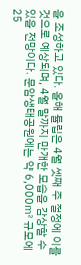을 조성하고 있다. 올해 튤립은 4월 셋째 주 절정에 이를 것으로 예상되며, 4월 말까지 만개한 모습을 감상할 수 있을 전망이다. 문암생태공원에는 약 6,000㎡ 규모에 25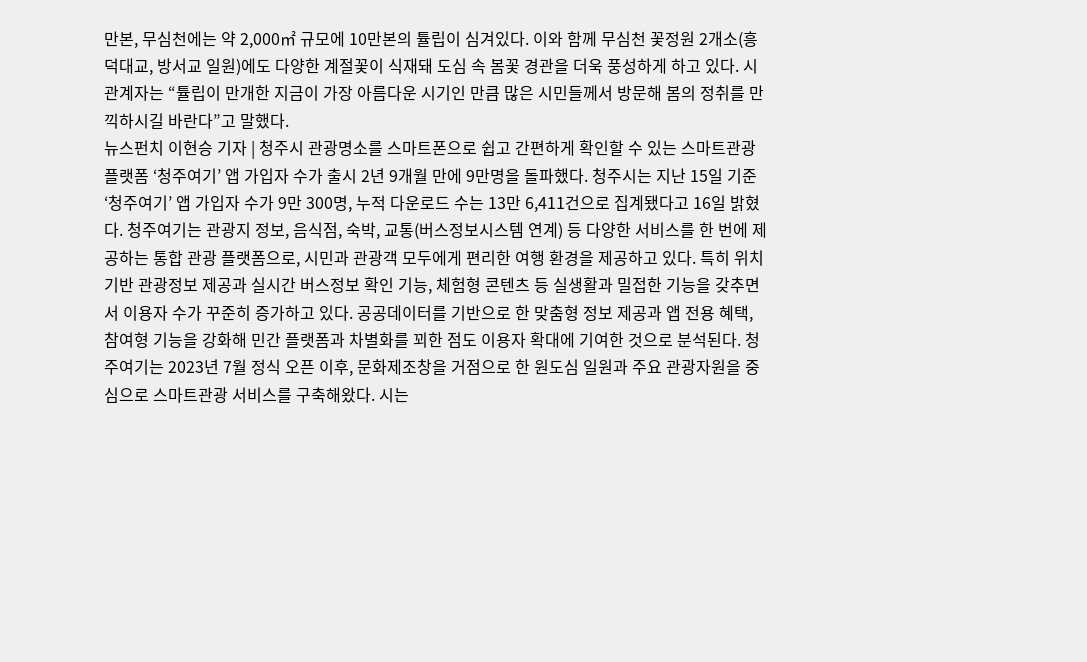만본, 무심천에는 약 2,000㎡ 규모에 10만본의 튤립이 심겨있다. 이와 함께 무심천 꽃정원 2개소(흥덕대교, 방서교 일원)에도 다양한 계절꽃이 식재돼 도심 속 봄꽃 경관을 더욱 풍성하게 하고 있다. 시 관계자는 “튤립이 만개한 지금이 가장 아름다운 시기인 만큼 많은 시민들께서 방문해 봄의 정취를 만끽하시길 바란다”고 말했다.
뉴스펀치 이현승 기자 | 청주시 관광명소를 스마트폰으로 쉽고 간편하게 확인할 수 있는 스마트관광 플랫폼 ‘청주여기’ 앱 가입자 수가 출시 2년 9개월 만에 9만명을 돌파했다. 청주시는 지난 15일 기준 ‘청주여기’ 앱 가입자 수가 9만 300명, 누적 다운로드 수는 13만 6,411건으로 집계됐다고 16일 밝혔다. 청주여기는 관광지 정보, 음식점, 숙박, 교통(버스정보시스템 연계) 등 다양한 서비스를 한 번에 제공하는 통합 관광 플랫폼으로, 시민과 관광객 모두에게 편리한 여행 환경을 제공하고 있다. 특히 위치 기반 관광정보 제공과 실시간 버스정보 확인 기능, 체험형 콘텐츠 등 실생활과 밀접한 기능을 갖추면서 이용자 수가 꾸준히 증가하고 있다. 공공데이터를 기반으로 한 맞춤형 정보 제공과 앱 전용 혜택, 참여형 기능을 강화해 민간 플랫폼과 차별화를 꾀한 점도 이용자 확대에 기여한 것으로 분석된다. 청주여기는 2023년 7월 정식 오픈 이후, 문화제조창을 거점으로 한 원도심 일원과 주요 관광자원을 중심으로 스마트관광 서비스를 구축해왔다. 시는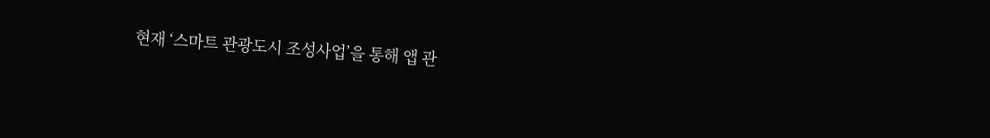현재 ‘스마트 관광도시 조성사업’을 통해 앱 관